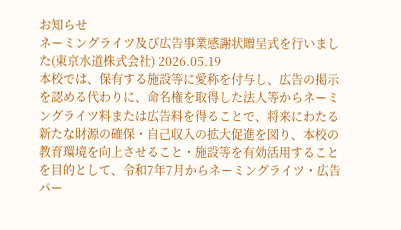お知らせ
ネーミングライツ及び広告事業感謝状贈呈式を行いました(東京水道株式会社) 2026.05.19
本校では、保有する施設等に愛称を付与し、広告の掲示を認める代わりに、命名権を取得した法人等からネーミングライツ料または広告料を得ることで、将来にわたる新たな財源の確保・自己収入の拡大促進を図り、本校の教育環境を向上させること・施設等を有効活用することを目的として、令和7年7月からネーミングライツ・広告パー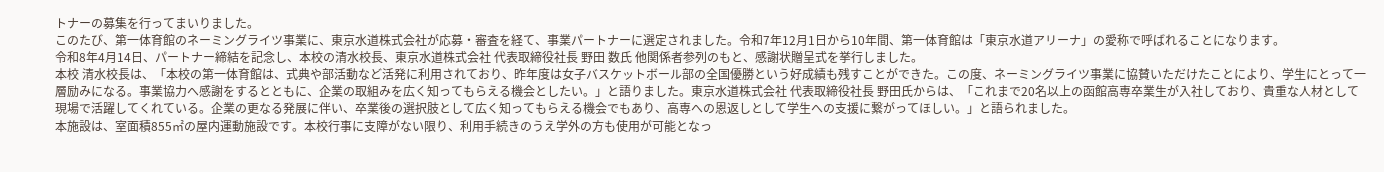トナーの募集を行ってまいりました。
このたび、第一体育館のネーミングライツ事業に、東京水道株式会社が応募・審査を経て、事業パートナーに選定されました。令和7年12月1日から10年間、第一体育館は「東京水道アリーナ」の愛称で呼ばれることになります。
令和8年4月14日、パートナー締結を記念し、本校の清水校長、東京水道株式会社 代表取締役社長 野田 数氏 他関係者参列のもと、感謝状贈呈式を挙行しました。
本校 清水校長は、「本校の第一体育館は、式典や部活動など活発に利用されており、昨年度は女子バスケットボール部の全国優勝という好成績も残すことができた。この度、ネーミングライツ事業に協賛いただけたことにより、学生にとって一層励みになる。事業協力へ感謝をするとともに、企業の取組みを広く知ってもらえる機会としたい。」と語りました。東京水道株式会社 代表取締役社長 野田氏からは、「これまで20名以上の函館高専卒業生が入社しており、貴重な人材として現場で活躍してくれている。企業の更なる発展に伴い、卒業後の選択肢として広く知ってもらえる機会でもあり、高専への恩返しとして学生への支援に繋がってほしい。」と語られました。
本施設は、室面積855㎡の屋内運動施設です。本校行事に支障がない限り、利用手続きのうえ学外の方も使用が可能となっ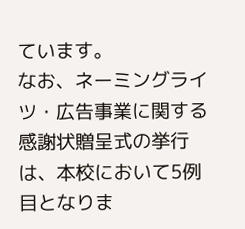ています。
なお、ネーミングライツ・広告事業に関する感謝状贈呈式の挙行は、本校において5例目となりま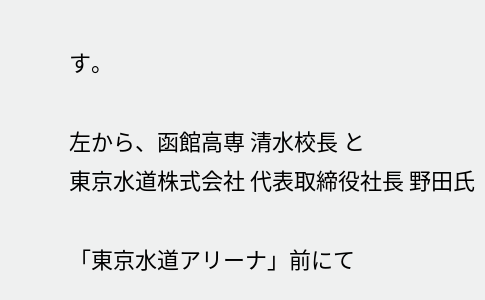す。

左から、函館高専 清水校長 と
東京水道株式会社 代表取締役社長 野田氏

「東京水道アリーナ」前にて